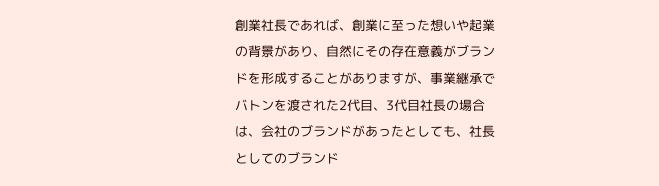創業社長であれば、創業に至った想いや起業の背景があり、自然にその存在意義がブランドを形成することがありますが、事業継承でバトンを渡された2代目、3代目社長の場合は、会社のブランドがあったとしても、社長としてのブランド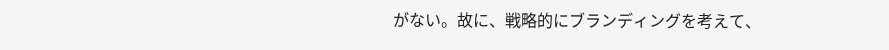がない。故に、戦略的にブランディングを考えて、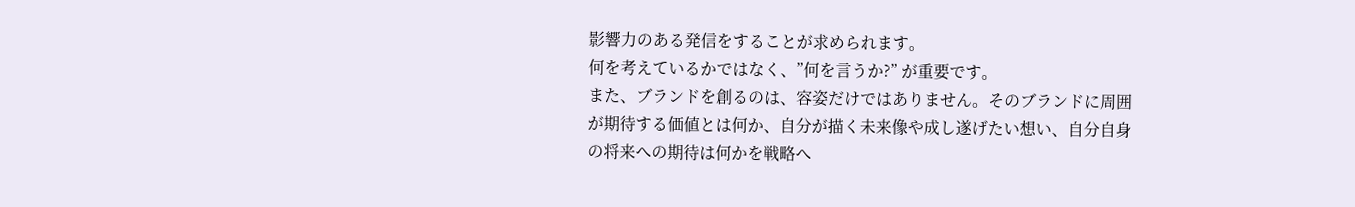影響力のある発信をすることが求められます。
何を考えているかではなく、”何を言うか?” が重要です。
また、ブランドを創るのは、容姿だけではありません。そのブランドに周囲が期待する価値とは何か、自分が描く未来像や成し遂げたい想い、自分自身の将来への期待は何かを戦略へ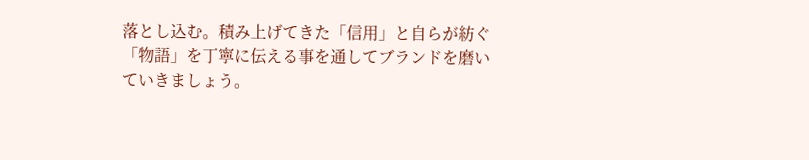落とし込む。積み上げてきた「信用」と自らが紡ぐ「物語」を丁寧に伝える事を通してブランドを磨いていきましょう。